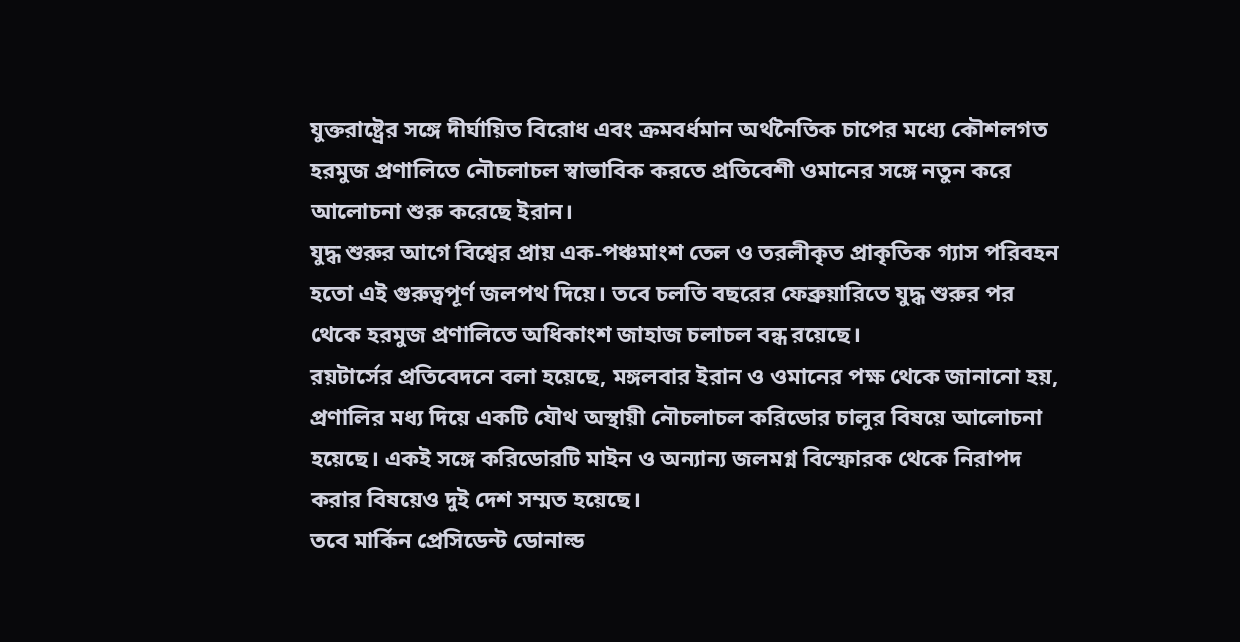যুক্তরাষ্ট্রের সঙ্গে দীর্ঘায়িত বিরোধ এবং ক্রমবর্ধমান অর্থনৈতিক চাপের মধ্যে কৌশলগত হরমুজ প্রণালিতে নৌচলাচল স্বাভাবিক করতে প্রতিবেশী ওমানের সঙ্গে নতুন করে আলোচনা শুরু করেছে ইরান।
যুদ্ধ শুরুর আগে বিশ্বের প্রায় এক-পঞ্চমাংশ তেল ও তরলীকৃত প্রাকৃতিক গ্যাস পরিবহন হতো এই গুরুত্বপূর্ণ জলপথ দিয়ে। তবে চলতি বছরের ফেব্রুয়ারিতে যুদ্ধ শুরুর পর থেকে হরমুজ প্রণালিতে অধিকাংশ জাহাজ চলাচল বন্ধ রয়েছে।
রয়টার্সের প্রতিবেদনে বলা হয়েছে, মঙ্গলবার ইরান ও ওমানের পক্ষ থেকে জানানো হয়, প্রণালির মধ্য দিয়ে একটি যৌথ অস্থায়ী নৌচলাচল করিডোর চালুর বিষয়ে আলোচনা হয়েছে। একই সঙ্গে করিডোরটি মাইন ও অন্যান্য জলমগ্ন বিস্ফোরক থেকে নিরাপদ করার বিষয়েও দুই দেশ সম্মত হয়েছে।
তবে মার্কিন প্রেসিডেন্ট ডোনাল্ড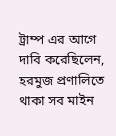ট্রাম্প এর আগে দাবি করেছিলেন, হরমুজ প্রণালিতে থাকা সব মাইন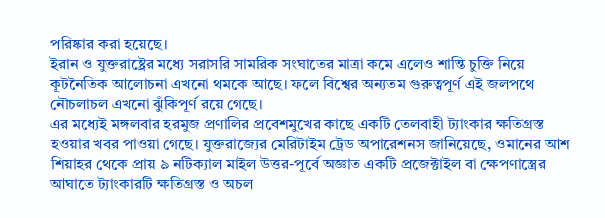পরিষ্কার করা হয়েছে।
ইরান ও যুক্তরাষ্ট্রের মধ্যে সরাসরি সামরিক সংঘাতের মাত্রা কমে এলেও শান্তি চুক্তি নিয়ে কূটনৈতিক আলোচনা এখনো থমকে আছে। ফলে বিশ্বের অন্যতম গুরুত্বপূর্ণ এই জলপথে নৌচলাচল এখনো ঝুঁকিপূর্ণ রয়ে গেছে।
এর মধ্যেই মঙ্গলবার হরমুজ প্রণালির প্রবেশমুখের কাছে একটি তেলবাহী ট্যাংকার ক্ষতিগ্রস্ত হওয়ার খবর পাওয়া গেছে। যুক্তরাজ্যের মেরিটাইম ট্রেড অপারেশনস জানিয়েছে, ওমানের আশ শিয়াহর থেকে প্রায় ৯ নটিক্যাল মাইল উত্তর-পূর্বে অজ্ঞাত একটি প্রজেক্টাইল বা ক্ষেপণাস্ত্রের আঘাতে ট্যাংকারটি ক্ষতিগ্রস্ত ও অচল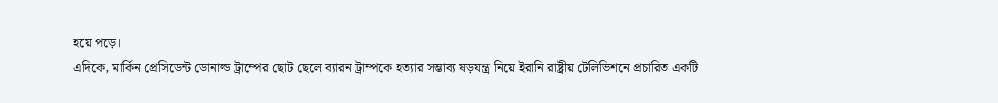হয়ে পড়ে।
এদিকে, মার্কিন প্রেসিডেন্ট ডোনাল্ড ট্রাম্পের ছোট ছেলে ব্যারন ট্রাম্পকে হত্যার সম্ভাব্য ষড়যন্ত্র নিয়ে ইরানি রাষ্ট্রীয় টেলিভিশনে প্রচারিত একটি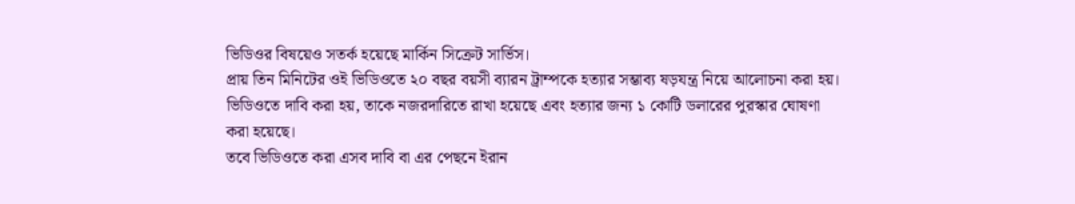ভিডিওর বিষয়েও সতর্ক হয়েছে মার্কিন সিক্রেট সার্ভিস।
প্রায় তিন মিনিটের ওই ভিডিওতে ২০ বছর বয়সী ব্যারন ট্রাম্পকে হত্যার সম্ভাব্য ষড়যন্ত্র নিয়ে আলোচনা করা হয়। ভিডিওতে দাবি করা হয়, তাকে নজরদারিতে রাখা হয়েছে এবং হত্যার জন্য ১ কোটি ডলারের পুরস্কার ঘোষণা করা হয়েছে।
তবে ভিডিওতে করা এসব দাবি বা এর পেছনে ইরান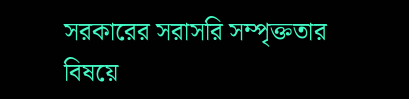সরকারের সরাসরি সম্পৃক্ততার বিষয়ে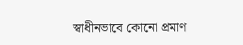স্বাধীনভাবে কোনো প্রমাণ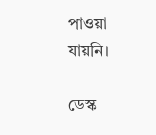পাওয়া যায়নি।

ডেস্ক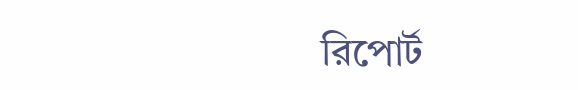রিপোর্ট